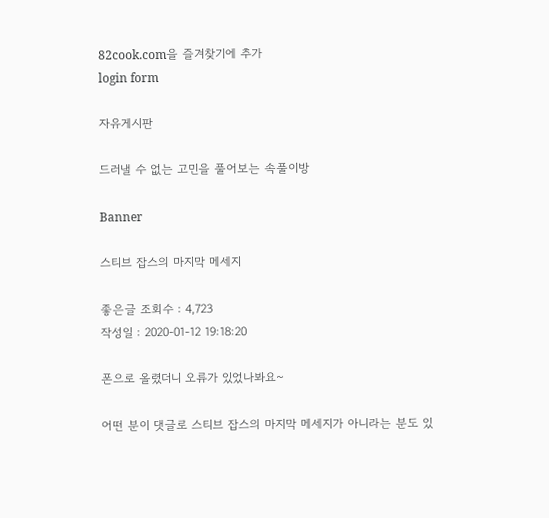82cook.com을 즐겨찾기에 추가
login form

자유게시판

드러낼 수 없는 고민을 풀어보는 속풀이방

Banner

스티브 잡스의 마지막 메세지

좋은글 조회수 : 4,723
작성일 : 2020-01-12 19:18:20

폰으로 올렸더니 오류가 있었나봐요~

어떤 분이 댓글로 스티브 잡스의 마지막 메세지가 아니라는 분도 있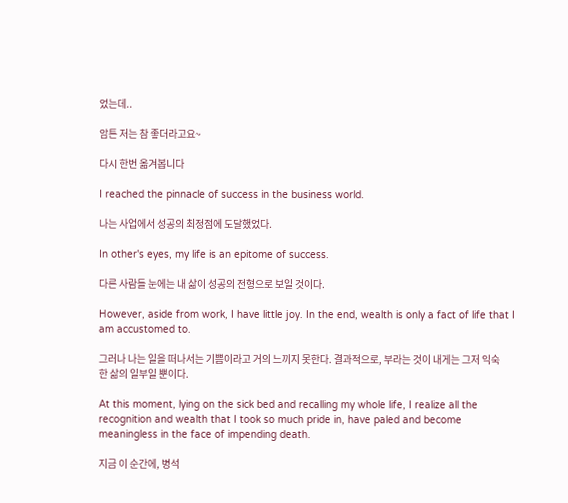었는데..

암튼 저는 참 좋더라고요~

다시 한번 옮겨봅니다

I reached the pinnacle of success in the business world.

나는 사업에서 성공의 최정점에 도달했었다.

In other's eyes, my life is an epitome of success.

다른 사람들 눈에는 내 삶이 성공의 전형으로 보일 것이다.

However, aside from work, I have little joy. In the end, wealth is only a fact of life that I am accustomed to.

그러나 나는 일을 떠나서는 기쁨이라고 거의 느끼지 못한다. 결과적으로, 부라는 것이 내게는 그저 익숙한 삶의 일부일 뿐이다.

At this moment, lying on the sick bed and recalling my whole life, I realize all the recognition and wealth that I took so much pride in, have paled and become meaningless in the face of impending death.

지금 이 순간에, 병석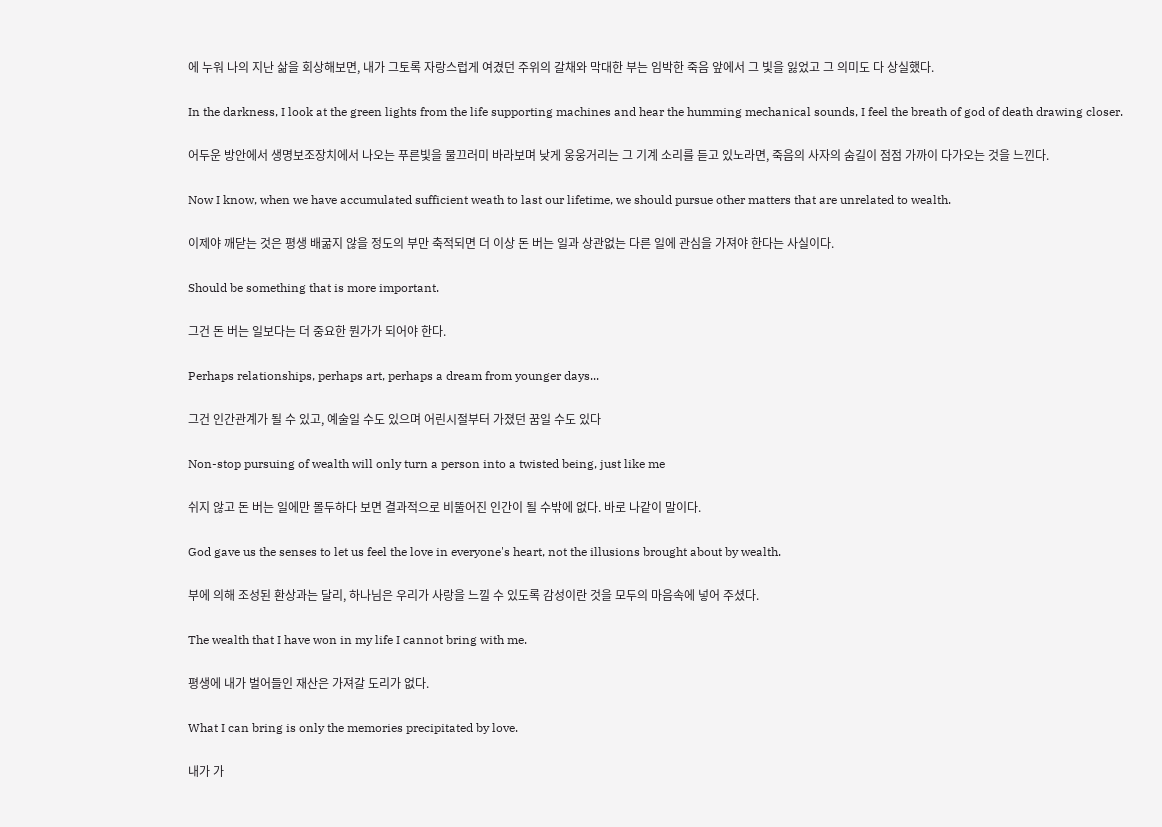에 누워 나의 지난 삶을 회상해보면, 내가 그토록 자랑스럽게 여겼던 주위의 갈채와 막대한 부는 임박한 죽음 앞에서 그 빛을 잃었고 그 의미도 다 상실했다.

In the darkness, I look at the green lights from the life supporting machines and hear the humming mechanical sounds, I feel the breath of god of death drawing closer.

어두운 방안에서 생명보조장치에서 나오는 푸른빛을 물끄러미 바라보며 낮게 웅웅거리는 그 기계 소리를 듣고 있노라면, 죽음의 사자의 숨길이 점점 가까이 다가오는 것을 느낀다.

Now I know, when we have accumulated sufficient weath to last our lifetime, we should pursue other matters that are unrelated to wealth.

이제야 깨닫는 것은 평생 배굶지 않을 정도의 부만 축적되면 더 이상 돈 버는 일과 상관없는 다른 일에 관심을 가져야 한다는 사실이다.

Should be something that is more important.

그건 돈 버는 일보다는 더 중요한 뭔가가 되어야 한다.

Perhaps relationships, perhaps art, perhaps a dream from younger days...

그건 인간관계가 될 수 있고, 예술일 수도 있으며 어린시절부터 가졌던 꿈일 수도 있다

Non-stop pursuing of wealth will only turn a person into a twisted being, just like me

쉬지 않고 돈 버는 일에만 몰두하다 보면 결과적으로 비뚤어진 인간이 될 수밖에 없다. 바로 나같이 말이다.

God gave us the senses to let us feel the love in everyone's heart, not the illusions brought about by wealth.

부에 의해 조성된 환상과는 달리, 하나님은 우리가 사랑을 느낄 수 있도록 감성이란 것을 모두의 마음속에 넣어 주셨다.

The wealth that I have won in my life I cannot bring with me.

평생에 내가 벌어들인 재산은 가져갈 도리가 없다.

What I can bring is only the memories precipitated by love.

내가 가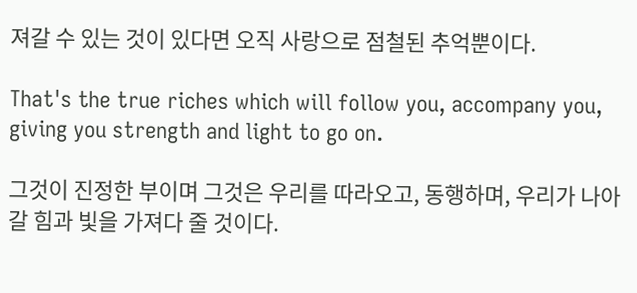져갈 수 있는 것이 있다면 오직 사랑으로 점철된 추억뿐이다.

That's the true riches which will follow you, accompany you, giving you strength and light to go on.

그것이 진정한 부이며 그것은 우리를 따라오고, 동행하며, 우리가 나아갈 힘과 빛을 가져다 줄 것이다.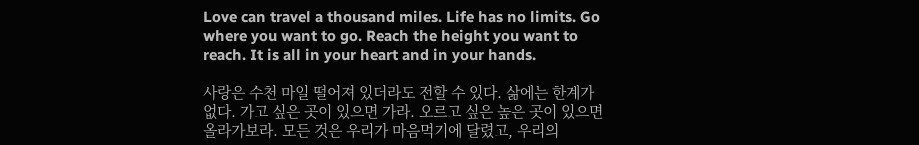Love can travel a thousand miles. Life has no limits. Go where you want to go. Reach the height you want to reach. It is all in your heart and in your hands.

사랑은 수천 마일 떨어져 있더라도 전할 수 있다. 삶에는 한계가 없다. 가고 싶은 곳이 있으면 가라. 오르고 싶은 높은 곳이 있으면 올라가보라. 모든 것은 우리가 마음먹기에 달렸고, 우리의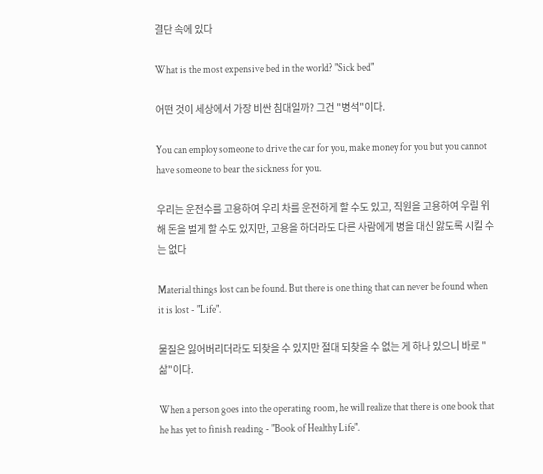결단 속에 있다

What is the most expensive bed in the world? "Sick bed"

어떤 것이 세상에서 가장 비싼 침대일까? 그건 "병석"이다.

You can employ someone to drive the car for you, make money for you but you cannot have someone to bear the sickness for you.

우리는 운전수를 고용하여 우리 차를 운전하게 할 수도 있고, 직원을 고용하여 우릴 위해 돈을 벌게 할 수도 있지만, 고용을 하더라도 다른 사람에게 병을 대신 앓도록 시킬 수는 없다

Material things lost can be found. But there is one thing that can never be found when it is lost - "Life".

물질은 잃어버리더라도 되찾을 수 있지만 절대 되찾을 수 없는 게 하나 있으니 바로 "삶"이다.

When a person goes into the operating room, he will realize that there is one book that he has yet to finish reading - "Book of Healthy Life".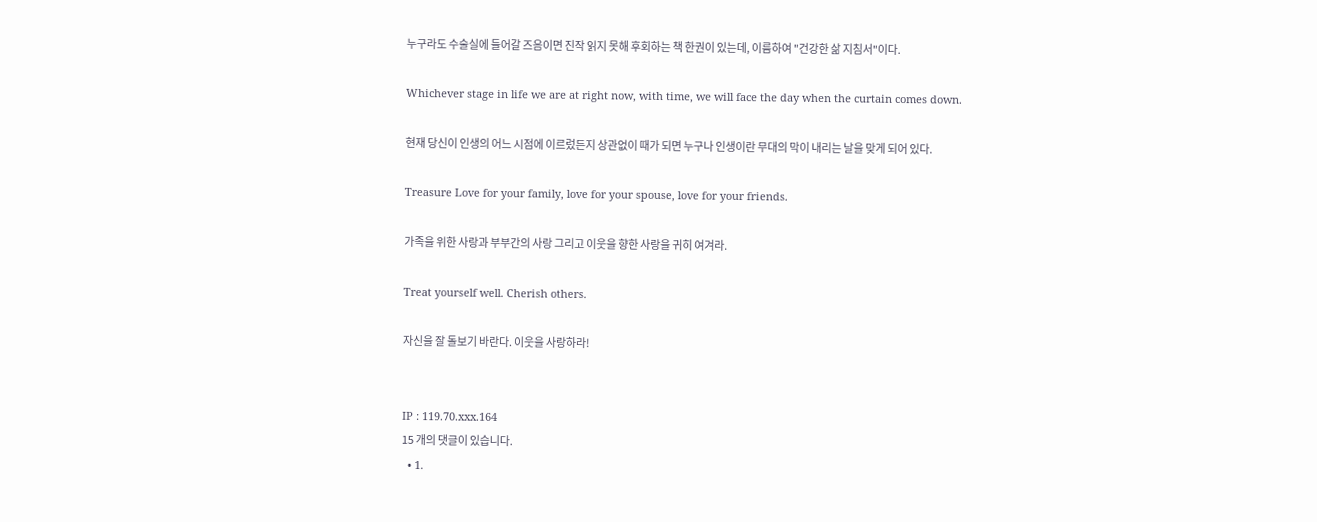누구라도 수술실에 들어갈 즈음이면 진작 읽지 못해 후회하는 책 한권이 있는데, 이름하여 "건강한 삶 지침서"이다.

Whichever stage in life we are at right now, with time, we will face the day when the curtain comes down.

현재 당신이 인생의 어느 시점에 이르렀든지 상관없이 때가 되면 누구나 인생이란 무대의 막이 내리는 날을 맞게 되어 있다.

Treasure Love for your family, love for your spouse, love for your friends.

가족을 위한 사랑과 부부간의 사랑 그리고 이웃을 향한 사랑을 귀히 여겨라.

Treat yourself well. Cherish others.

자신을 잘 돌보기 바란다. 이웃을 사랑하라!


IP : 119.70.xxx.164
15 개의 댓글이 있습니다.
  • 1.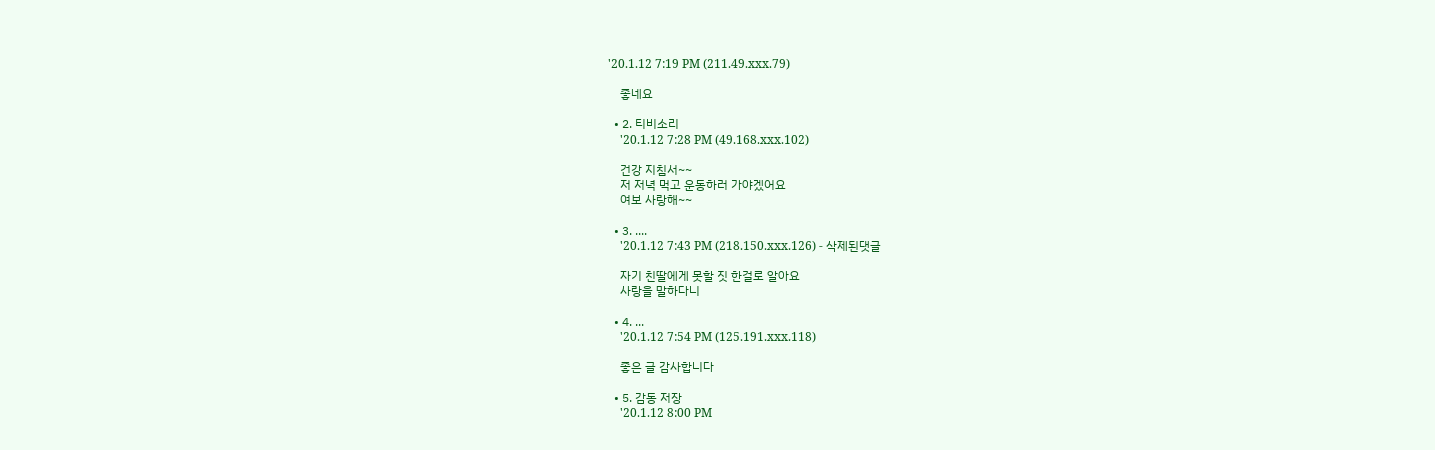'20.1.12 7:19 PM (211.49.xxx.79)

    좋네요

  • 2. 티비소리
    '20.1.12 7:28 PM (49.168.xxx.102)

    건강 지침서~~
    저 저녁 먹고 운동하러 가야겠어요
    여보 사랑해~~

  • 3. ....
    '20.1.12 7:43 PM (218.150.xxx.126) - 삭제된댓글

    자기 친딸에게 못할 짓 한걸로 알아요
    사랑을 말하다니

  • 4. ...
    '20.1.12 7:54 PM (125.191.xxx.118)

    좋은 글 감사합니다

  • 5. 감동 저장
    '20.1.12 8:00 PM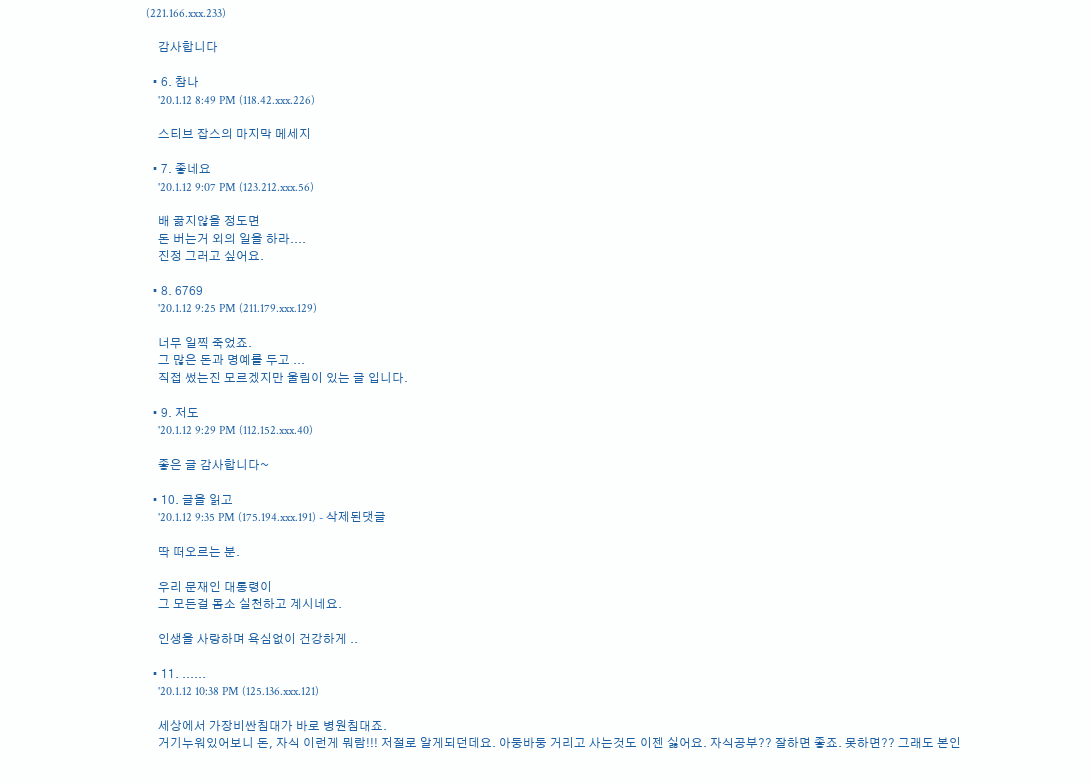(221.166.xxx.233)

    감사합니다

  • 6. 참나
    '20.1.12 8:49 PM (118.42.xxx.226)

    스티브 잡스의 마지막 메세지

  • 7. 좋네요
    '20.1.12 9:07 PM (123.212.xxx.56)

    배 곪지않을 정도면
    돈 버는거 외의 일을 하라....
    진정 그러고 싶어요.

  • 8. 6769
    '20.1.12 9:25 PM (211.179.xxx.129)

    너무 일찍 죽었죠.
    그 많은 돈과 명예를 두고 ...
    직접 썼는진 모르겠지만 울림이 있는 글 입니다.

  • 9. 저도
    '20.1.12 9:29 PM (112.152.xxx.40)

    좋은 글 감사합니다~

  • 10. 글을 읽고
    '20.1.12 9:35 PM (175.194.xxx.191) - 삭제된댓글

    딱 떠오르는 분.

    우리 문재인 대통령이
    그 모든걸 몸소 실천하고 계시네요.

    인생을 사랑하며 욕심없이 건강하게 ..

  • 11. ......
    '20.1.12 10:38 PM (125.136.xxx.121)

    세상에서 가장비싼침대가 바로 병원침대죠.
    거기누워있어보니 돈, 자식 이런게 뭐람!!! 저절로 알게되던데요. 아둥바둥 거리고 사는것도 이젠 싫어요. 자식공부?? 잘하면 좋죠. 못하면?? 그래도 본인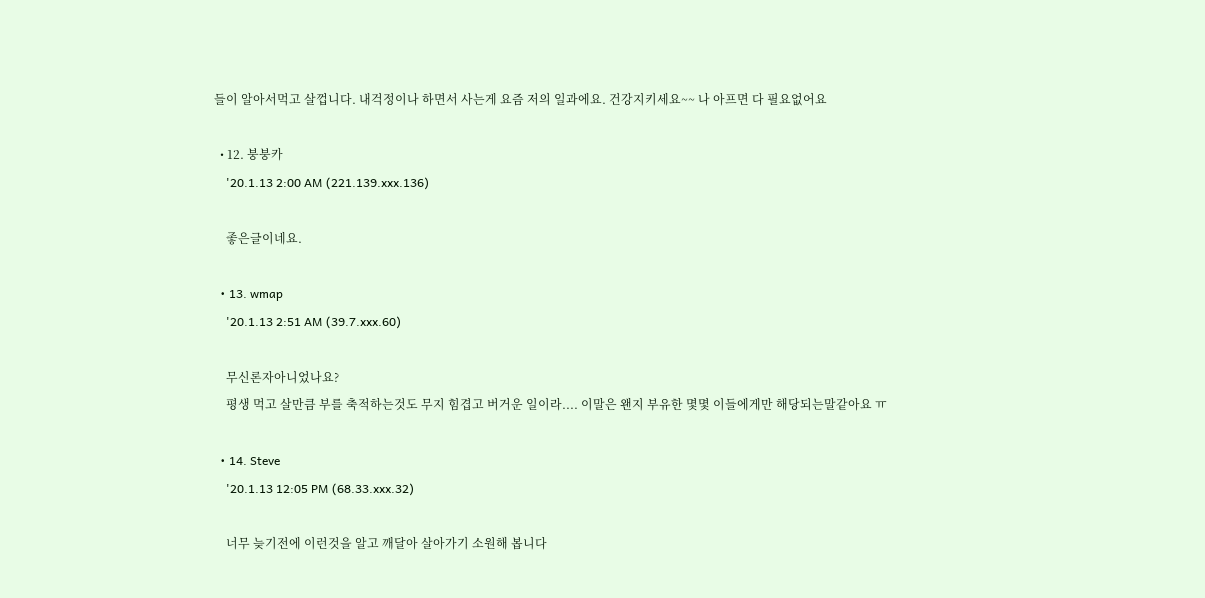들이 알아서먹고 살껍니다. 내걱정이나 하면서 사는게 요즘 저의 일과에요. 건강지키세요~~ 나 아프면 다 필요없어요

  • 12. 붕붕카
    '20.1.13 2:00 AM (221.139.xxx.136)

    좋은글이네요.

  • 13. wmap
    '20.1.13 2:51 AM (39.7.xxx.60)

    무신론자아니었나요?
    평생 먹고 살만큼 부를 축적하는것도 무지 힘겹고 버거운 일이라.... 이말은 왠지 부유한 몇몇 이들에게만 해당되는말같아요 ㅠ

  • 14. Steve
    '20.1.13 12:05 PM (68.33.xxx.32)

    너무 늦기전에 이런것을 알고 깨달아 살아가기 소원해 봅니다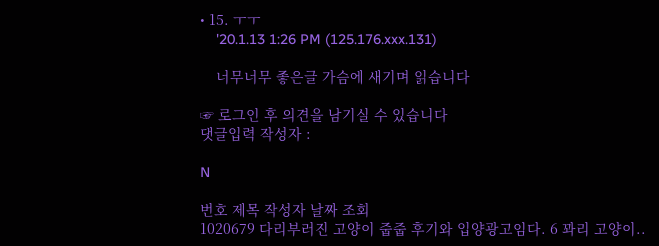• 15. ㅜㅜ
    '20.1.13 1:26 PM (125.176.xxx.131)

    너무너무 좋은글 가슴에 새기며 읽습니다

☞ 로그인 후 의견을 남기실 수 있습니다
댓글입력 작성자 :

N

번호 제목 작성자 날짜 조회
1020679 다리부러진 고양이 줍줍 후기와 입양광고임다. 6 꽈리 고양이..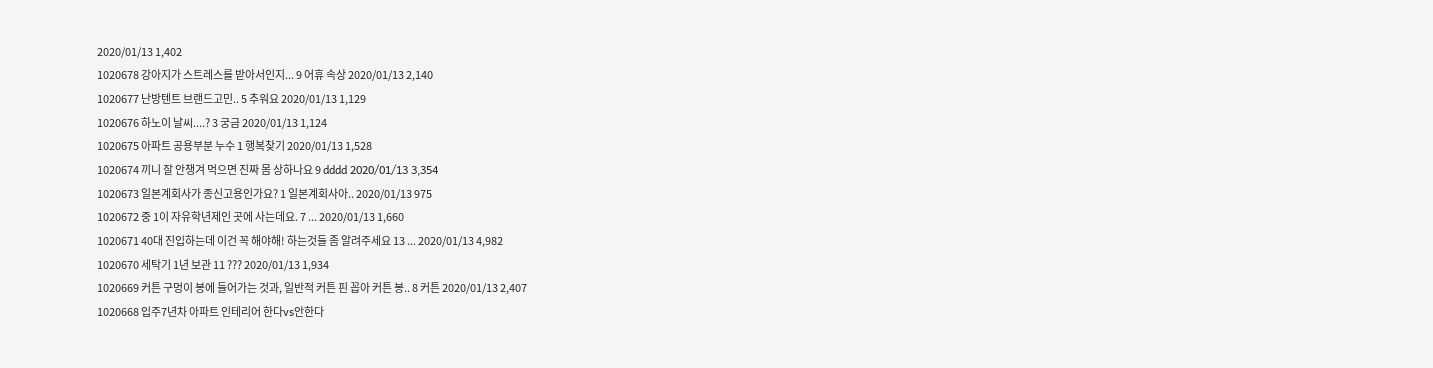2020/01/13 1,402
1020678 강아지가 스트레스를 받아서인지... 9 어휴 속상 2020/01/13 2,140
1020677 난방텐트 브랜드고민.. 5 추워요 2020/01/13 1,129
1020676 하노이 날씨....? 3 궁금 2020/01/13 1,124
1020675 아파트 공용부분 누수 1 행복찾기 2020/01/13 1,528
1020674 끼니 잘 안챙겨 먹으면 진짜 몸 상하나요 9 dddd 2020/01/13 3,354
1020673 일본계회사가 종신고용인가요? 1 일본계회사아.. 2020/01/13 975
1020672 중 1이 자유학년제인 곳에 사는데요. 7 ... 2020/01/13 1,660
1020671 40대 진입하는데 이건 꼭 해야해! 하는것들 좀 알려주세요 13 ... 2020/01/13 4,982
1020670 세탁기 1년 보관 11 ??? 2020/01/13 1,934
1020669 커튼 구멍이 봉에 들어가는 것과, 일반적 커튼 핀 꼽아 커튼 봉.. 8 커튼 2020/01/13 2,407
1020668 입주7년차 아파트 인테리어 한다vs안한다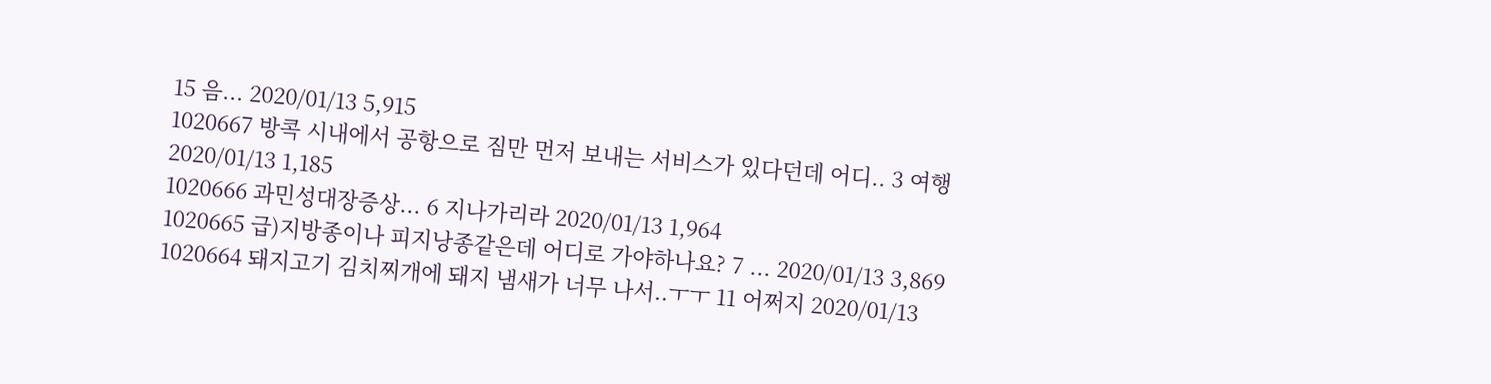15 음... 2020/01/13 5,915
1020667 방콕 시내에서 공항으로 짐만 먼저 보내는 서비스가 있다던데 어디.. 3 여행 2020/01/13 1,185
1020666 과민성대장증상... 6 지나가리라 2020/01/13 1,964
1020665 급)지방종이나 피지낭종같은데 어디로 가야하나요? 7 ... 2020/01/13 3,869
1020664 돼지고기 김치찌개에 돼지 냄새가 너무 나서..ㅜㅜ 11 어쩌지 2020/01/13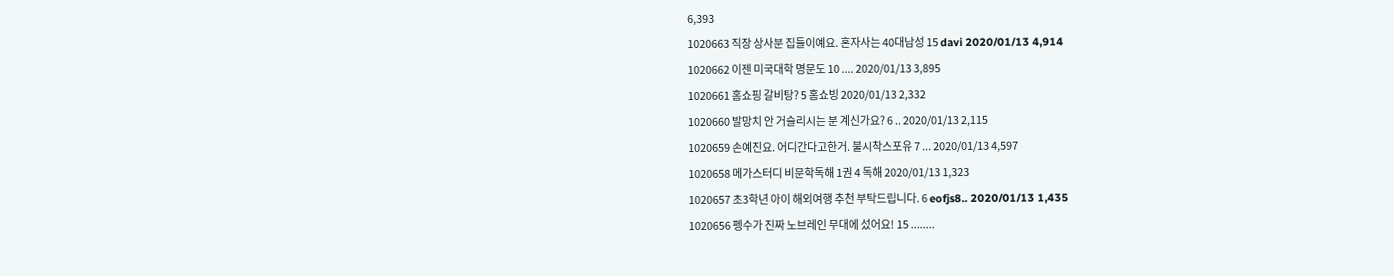6,393
1020663 직장 상사분 집들이예요. 혼자사는 40대남성 15 davi 2020/01/13 4,914
1020662 이젠 미국대학 명문도 10 .... 2020/01/13 3,895
1020661 홈쇼핑 갈비탕? 5 홈쇼빙 2020/01/13 2,332
1020660 발망치 안 거슬리시는 분 계신가요? 6 .. 2020/01/13 2,115
1020659 손예진요. 어디간다고한거. 불시착스포유 7 ... 2020/01/13 4,597
1020658 메가스터디 비문학독해 1권 4 독해 2020/01/13 1,323
1020657 초3학년 아이 해외여행 추천 부탁드립니다. 6 eofjs8.. 2020/01/13 1,435
1020656 펭수가 진짜 노브레인 무대에 섰어요! 15 ........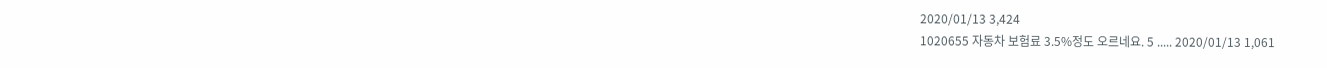2020/01/13 3,424
1020655 자동차 보험료 3.5%정도 오르네요. 5 ..... 2020/01/13 1,061